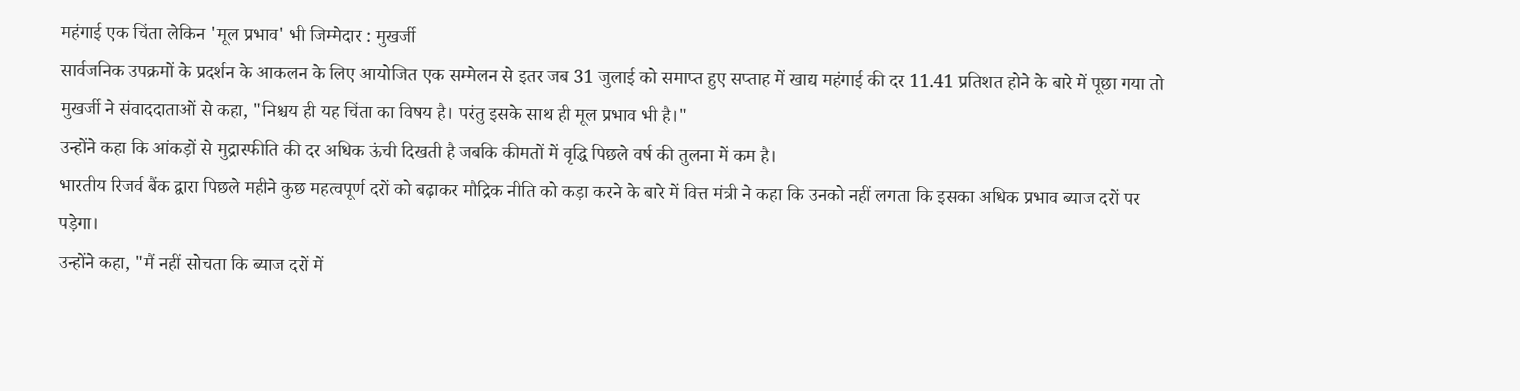महंगाई एक चिंता लेकिन 'मूल प्रभाव' भी जिम्मेदार : मुखर्जी
सार्वजनिक उपक्रमों के प्रदर्शन के आकलन के लिए आयोजित एक सम्मेलन से इतर जब 31 जुलाई को समाप्त हुए सप्ताह में खाद्य महंगाई की दर 11.41 प्रतिशत होने के बारे में पूछा गया तो मुखर्जी ने संवाददाताओं से कहा, "निश्चय ही यह चिंता का विषय है। परंतु इसके साथ ही मूल प्रभाव भी है।"
उन्होंने कहा कि आंकड़ों से मुद्रास्फीति की दर अधिक ऊंची दिखती है जबकि कीमतों में वृद्धि पिछले वर्ष की तुलना में कम है।
भारतीय रिजर्व बैंक द्वारा पिछले महीने कुछ महत्वपूर्ण दरों को बढ़ाकर मौद्रिक नीति को कड़ा करने के बारे में वित्त मंत्री ने कहा कि उनको नहीं लगता कि इसका अधिक प्रभाव ब्याज दरों पर पड़ेगा।
उन्होंने कहा, "मैं नहीं सोचता कि ब्याज दरों में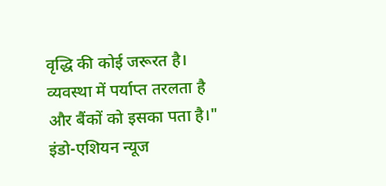वृद्धि की कोई जरूरत है। व्यवस्था में पर्याप्त तरलता है और बैंकों को इसका पता है।"
इंडो-एशियन न्यूज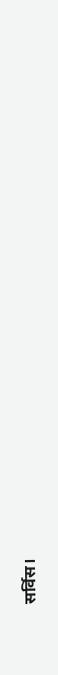सर्विस।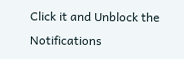Click it and Unblock the Notifications